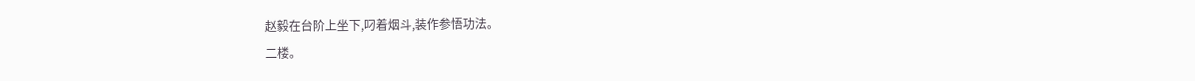赵毅在台阶上坐下,叼着烟斗,装作参悟功法。
二楼。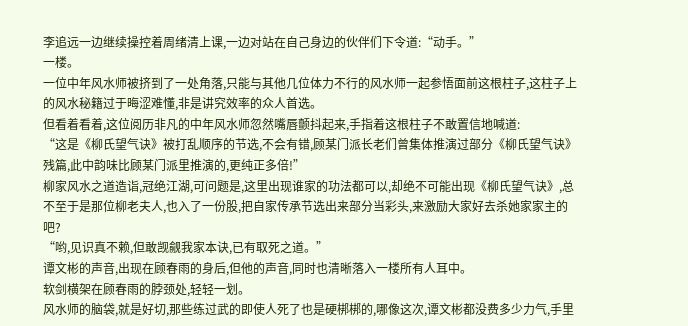李追远一边继续操控着周绪清上课,一边对站在自己身边的伙伴们下令道:“动手。”
一楼。
一位中年风水师被挤到了一处角落,只能与其他几位体力不行的风水师一起参悟面前这根柱子,这柱子上的风水秘籍过于晦涩难懂,非是讲究效率的众人首选。
但看着看着,这位阅历非凡的中年风水师忽然嘴唇颤抖起来,手指着这根柱子不敢置信地喊道:
“这是《柳氏望气诀》被打乱顺序的节选,不会有错,顾某门派长老们曾集体推演过部分《柳氏望气诀》残篇,此中韵味比顾某门派里推演的,更纯正多倍!”
柳家风水之道造诣,冠绝江湖,可问题是,这里出现谁家的功法都可以,却绝不可能出现《柳氏望气诀》,总不至于是那位柳老夫人,也入了一份股,把自家传承节选出来部分当彩头,来激励大家好去杀她家家主的吧?
“哟,见识真不赖,但敢觊觎我家本诀,已有取死之道。”
谭文彬的声音,出现在顾春雨的身后,但他的声音,同时也清晰落入一楼所有人耳中。
软剑横架在顾春雨的脖颈处,轻轻一划。
风水师的脑袋,就是好切,那些练过武的即使人死了也是硬梆梆的,哪像这次,谭文彬都没费多少力气,手里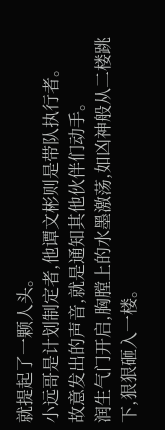就提起了一颗人头。
小远哥是计划制定者,他谭文彬则是带队执行者。
故意发出的声音,就是通知其他伙伴们动手。
润生气门开启,胸膛上的水墨激荡,如凶神般从二楼跳下,狠狠砸入一楼。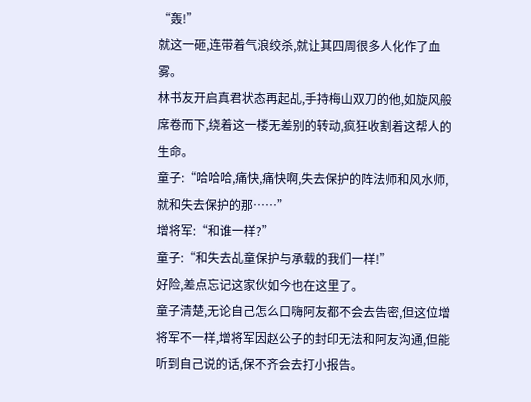“轰!”
就这一砸,连带着气浪绞杀,就让其四周很多人化作了血雾。
林书友开启真君状态再起乩,手持梅山双刀的他,如旋风般席卷而下,绕着这一楼无差别的转动,疯狂收割着这帮人的生命。
童子:“哈哈哈,痛快,痛快啊,失去保护的阵法师和风水师,就和失去保护的那……”
增将军:“和谁一样?”
童子:“和失去乩童保护与承载的我们一样!”
好险,差点忘记这家伙如今也在这里了。
童子清楚,无论自己怎么口嗨阿友都不会去告密,但这位增将军不一样,增将军因赵公子的封印无法和阿友沟通,但能听到自己说的话,保不齐会去打小报告。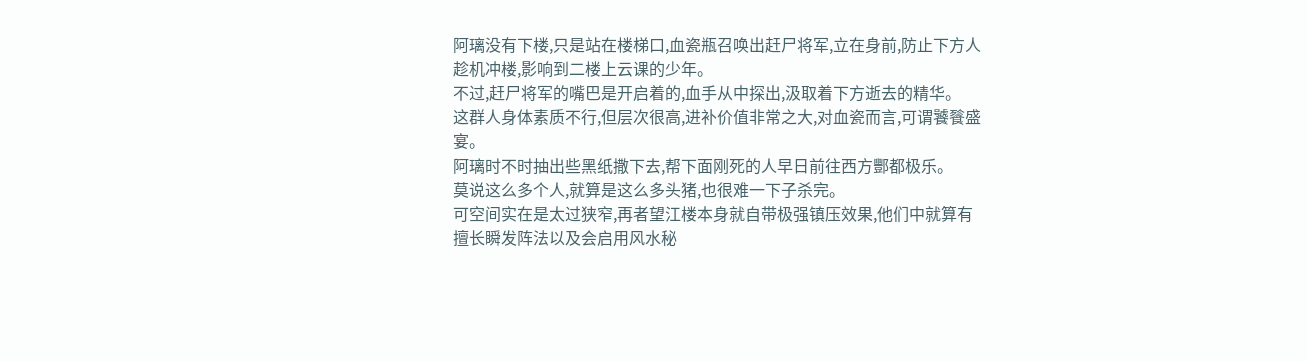阿璃没有下楼,只是站在楼梯口,血瓷瓶召唤出赶尸将军,立在身前,防止下方人趁机冲楼,影响到二楼上云课的少年。
不过,赶尸将军的嘴巴是开启着的,血手从中探出,汲取着下方逝去的精华。
这群人身体素质不行,但层次很高,进补价值非常之大,对血瓷而言,可谓饕餮盛宴。
阿璃时不时抽出些黑纸撒下去,帮下面刚死的人早日前往西方酆都极乐。
莫说这么多个人,就算是这么多头猪,也很难一下子杀完。
可空间实在是太过狭窄,再者望江楼本身就自带极强镇压效果,他们中就算有擅长瞬发阵法以及会启用风水秘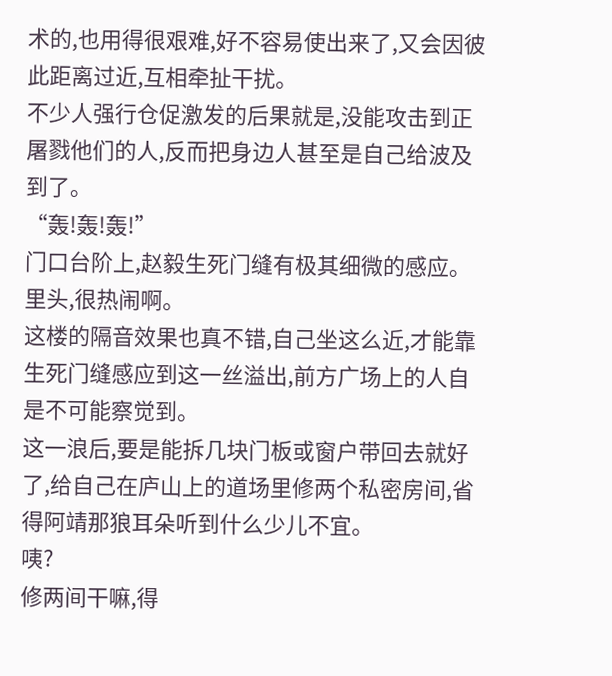术的,也用得很艰难,好不容易使出来了,又会因彼此距离过近,互相牵扯干扰。
不少人强行仓促激发的后果就是,没能攻击到正屠戮他们的人,反而把身边人甚至是自己给波及到了。
“轰!轰!轰!”
门口台阶上,赵毅生死门缝有极其细微的感应。
里头,很热闹啊。
这楼的隔音效果也真不错,自己坐这么近,才能靠生死门缝感应到这一丝溢出,前方广场上的人自是不可能察觉到。
这一浪后,要是能拆几块门板或窗户带回去就好了,给自己在庐山上的道场里修两个私密房间,省得阿靖那狼耳朵听到什么少儿不宜。
咦?
修两间干嘛,得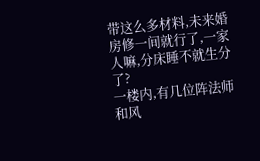带这么多材料,未来婚房修一间就行了,一家人嘛,分床睡不就生分了?
一楼内,有几位阵法师和风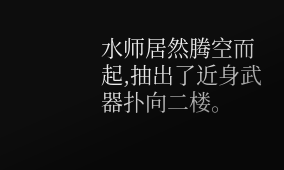水师居然腾空而起,抽出了近身武器扑向二楼。